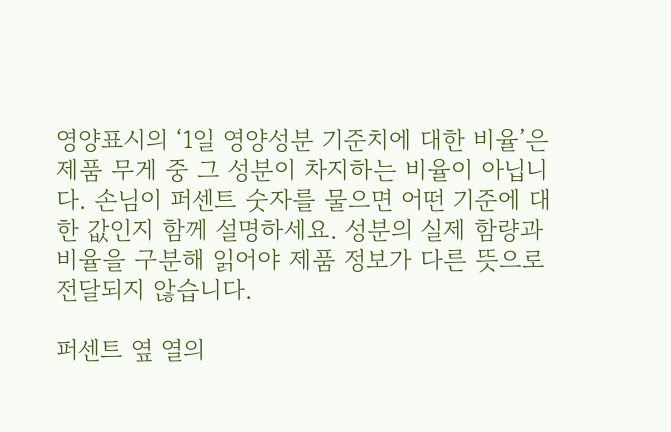영양표시의 ‘1일 영양성분 기준치에 대한 비율’은 제품 무게 중 그 성분이 차지하는 비율이 아닙니다. 손님이 퍼센트 숫자를 물으면 어떤 기준에 대한 값인지 함께 설명하세요. 성분의 실제 함량과 비율을 구분해 읽어야 제품 정보가 다른 뜻으로 전달되지 않습니다.

퍼센트 옆 열의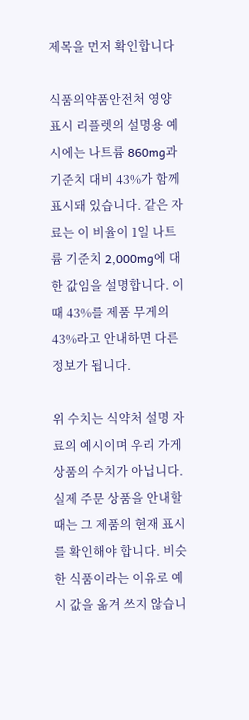제목을 먼저 확인합니다

식품의약품안전처 영양표시 리플렛의 설명용 예시에는 나트륨 860mg과 기준치 대비 43%가 함께 표시돼 있습니다. 같은 자료는 이 비율이 1일 나트륨 기준치 2,000mg에 대한 값임을 설명합니다. 이때 43%를 제품 무게의 43%라고 안내하면 다른 정보가 됩니다.

위 수치는 식약처 설명 자료의 예시이며 우리 가게 상품의 수치가 아닙니다. 실제 주문 상품을 안내할 때는 그 제품의 현재 표시를 확인해야 합니다. 비슷한 식품이라는 이유로 예시 값을 옮겨 쓰지 않습니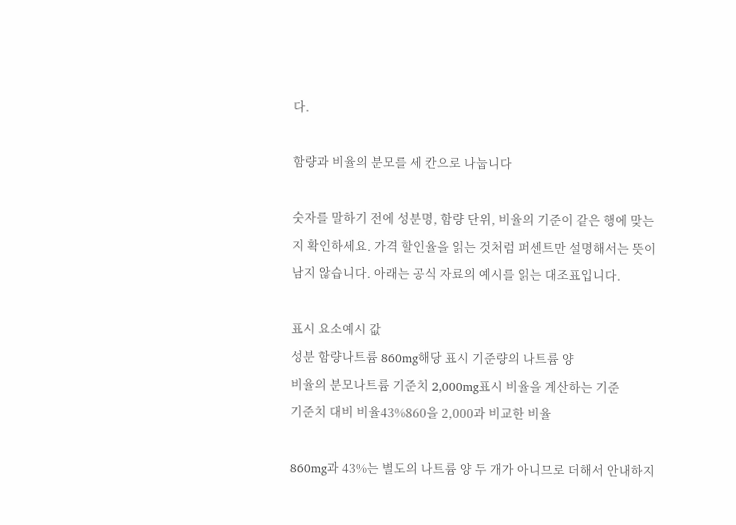다.

함량과 비율의 분모를 세 칸으로 나눕니다

숫자를 말하기 전에 성분명, 함량 단위, 비율의 기준이 같은 행에 맞는지 확인하세요. 가격 할인율을 읽는 것처럼 퍼센트만 설명해서는 뜻이 남지 않습니다. 아래는 공식 자료의 예시를 읽는 대조표입니다.

표시 요소예시 값
성분 함량나트륨 860mg해당 표시 기준량의 나트륨 양
비율의 분모나트륨 기준치 2,000mg표시 비율을 계산하는 기준
기준치 대비 비율43%860을 2,000과 비교한 비율

860mg과 43%는 별도의 나트륨 양 두 개가 아니므로 더해서 안내하지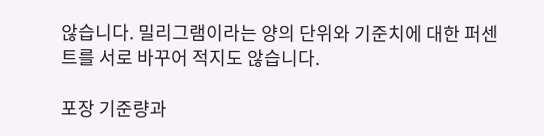않습니다. 밀리그램이라는 양의 단위와 기준치에 대한 퍼센트를 서로 바꾸어 적지도 않습니다.

포장 기준량과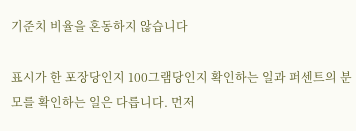기준치 비율을 혼동하지 않습니다

표시가 한 포장당인지 100그램당인지 확인하는 일과 퍼센트의 분모를 확인하는 일은 다릅니다. 먼저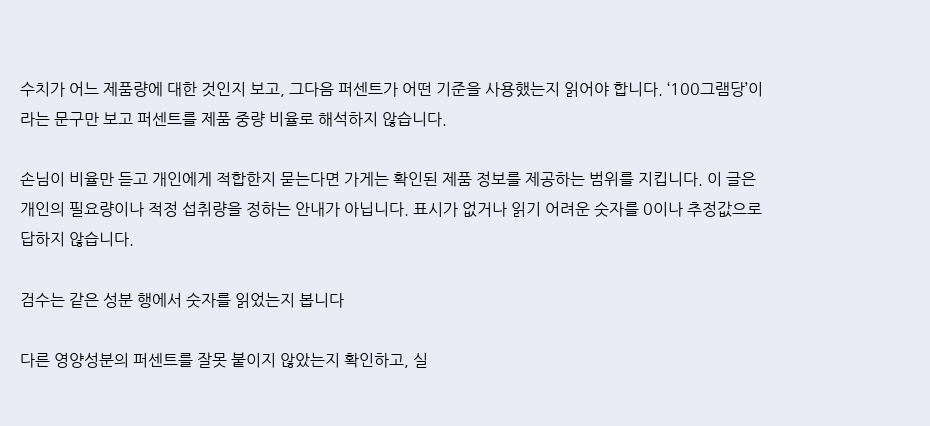수치가 어느 제품량에 대한 것인지 보고, 그다음 퍼센트가 어떤 기준을 사용했는지 읽어야 합니다. ‘100그램당’이라는 문구만 보고 퍼센트를 제품 중량 비율로 해석하지 않습니다.

손님이 비율만 듣고 개인에게 적합한지 묻는다면 가게는 확인된 제품 정보를 제공하는 범위를 지킵니다. 이 글은 개인의 필요량이나 적정 섭취량을 정하는 안내가 아닙니다. 표시가 없거나 읽기 어려운 숫자를 0이나 추정값으로 답하지 않습니다.

검수는 같은 성분 행에서 숫자를 읽었는지 봅니다

다른 영양성분의 퍼센트를 잘못 붙이지 않았는지 확인하고, 실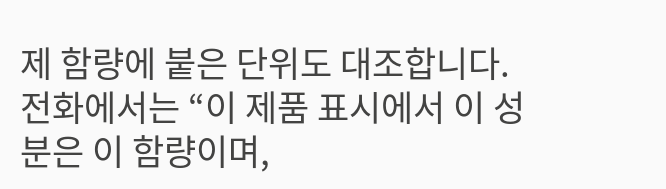제 함량에 붙은 단위도 대조합니다. 전화에서는 “이 제품 표시에서 이 성분은 이 함량이며,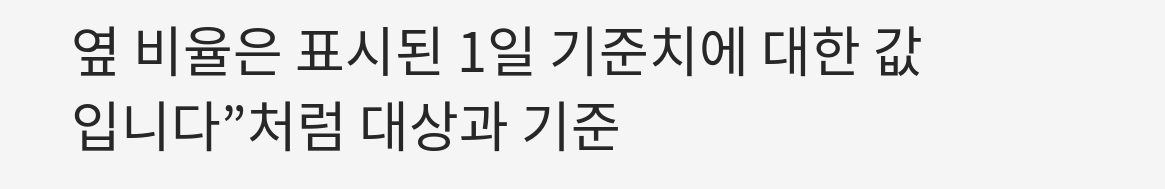옆 비율은 표시된 1일 기준치에 대한 값입니다”처럼 대상과 기준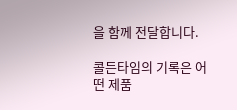을 함께 전달합니다.

콜든타임의 기록은 어떤 제품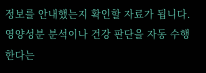정보를 안내했는지 확인할 자료가 됩니다. 영양성분 분석이나 건강 판단을 자동 수행한다는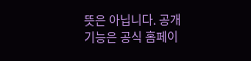뜻은 아닙니다. 공개 기능은 공식 홈페이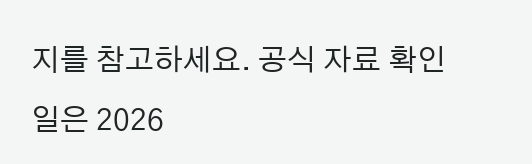지를 참고하세요. 공식 자료 확인일은 2026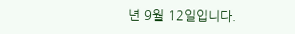년 9월 12일입니다.